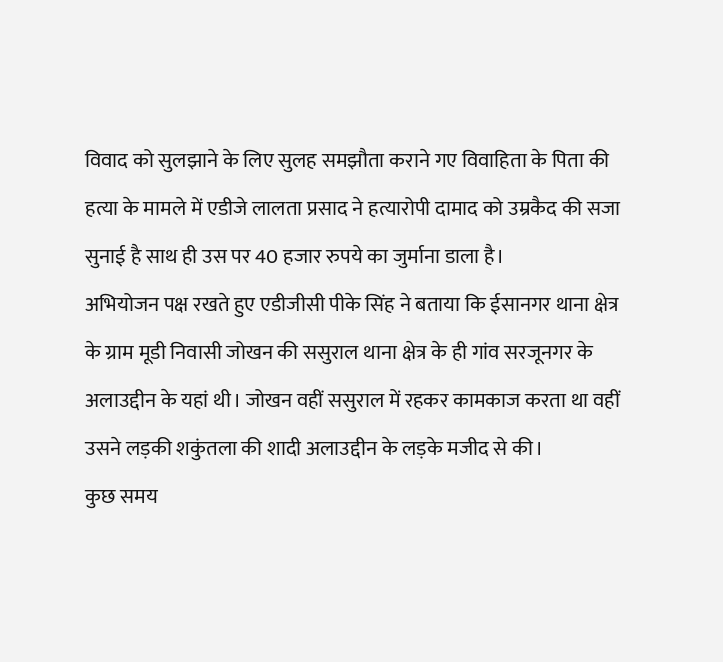विवाद को सुलझाने के लिए सुलह समझौता कराने गए विवाहिता के पिता की हत्या के मामले में एडीजे लालता प्रसाद ने हत्यारोपी दामाद को उम्रकैद की सजा सुनाई है साथ ही उस पर 40 हजार रुपये का जुर्माना डाला है।
अभियोजन पक्ष रखते हुए एडीजीसी पीके सिंह ने बताया कि ईसानगर थाना क्षेत्र के ग्राम मूडी निवासी जोखन की ससुराल थाना क्षेत्र के ही गांव सरजूनगर के अलाउद्दीन के यहां थी। जोखन वहीं ससुराल में रहकर कामकाज करता था वहीं उसने लड़की शकुंतला की शादी अलाउद्दीन के लड़के मजीद से की।
कुछ समय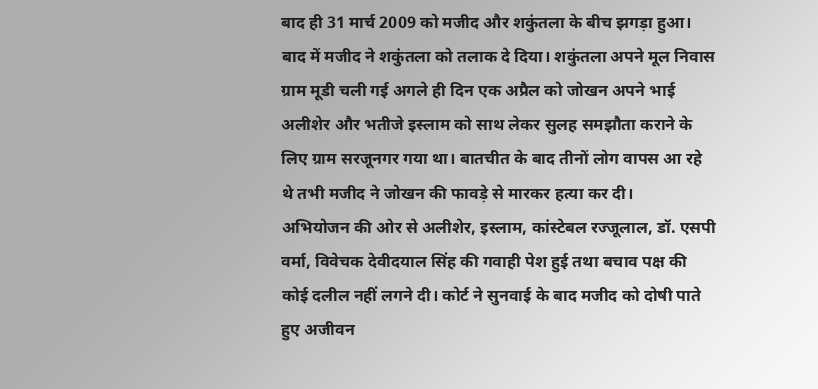बाद ही 31 मार्च 2009 को मजीद और शकुंतला के बीच झगड़ा हुआ। बाद में मजीद ने शकुंतला को तलाक दे दिया। शकुंतला अपने मूल निवास ग्राम मूडी चली गई अगले ही दिन एक अप्रैल को जोखन अपने भाई अलीशेर और भतीजे इस्लाम को साथ लेकर सुलह समझौता कराने के लिए ग्राम सरजूनगर गया था। बातचीत के बाद तीनों लोग वापस आ रहे थे तभी मजीद ने जोखन की फावड़े से मारकर हत्या कर दी।
अभियोजन की ओर से अलीशेर, इस्लाम, कांस्टेबल रज्जूलाल, डॉ. एसपी वर्मा, विवेचक देवीदयाल सिंह की गवाही पेश हुई तथा बचाव पक्ष की कोई दलील नहीं लगने दी। कोर्ट ने सुनवाई के बाद मजीद को दोषी पाते हुए अजीवन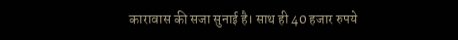कारावास की सजा सुनाई है। साथ ही 40 हजार रुपये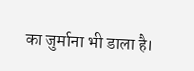का जुर्माना भी डाला है।